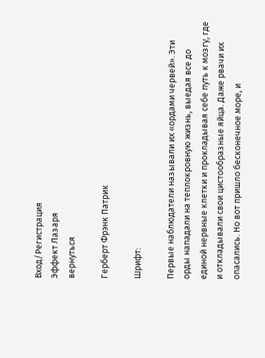Вход/Регистрация
Эффект Лазаря
вернуться

Герберт Фрэнк Патрик

Шрифт:

Первые наблюдатели называли их «ордами червей». Эти орды нападали на теплокровную жизнь, выедая все до единой нервные клетки и прокладывая себе путь к мозгу, где и откладывали свои цистообразные яйца. Даже рвачи их опасались. Но вот пришло бесконечное море, и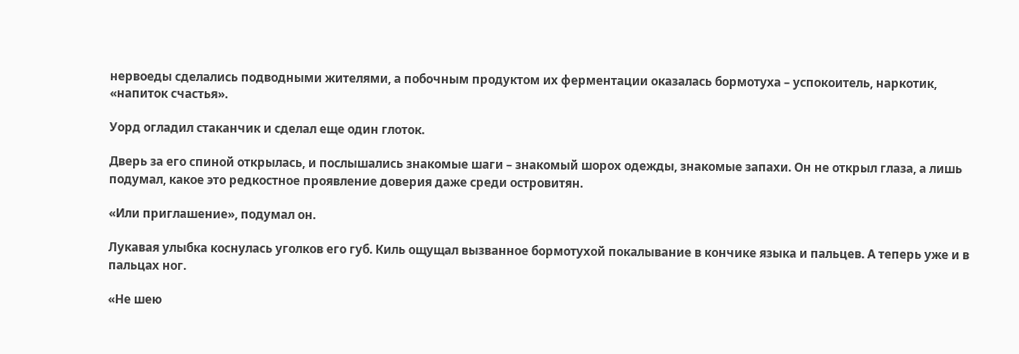нервоеды сделались подводными жителями, а побочным продуктом их ферментации оказалась бормотуха – успокоитель, наркотик, «напиток счастья».

Уорд огладил стаканчик и сделал еще один глоток.

Дверь за его спиной открылась, и послышались знакомые шаги – знакомый шорох одежды, знакомые запахи. Он не открыл глаза, а лишь подумал, какое это редкостное проявление доверия даже среди островитян.

«Или приглашение», подумал он.

Лукавая улыбка коснулась уголков его губ. Киль ощущал вызванное бормотухой покалывание в кончике языка и пальцев. А теперь уже и в пальцах ног.

«Не шею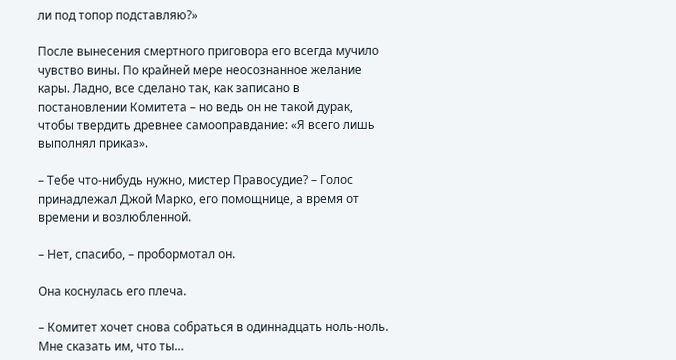ли под топор подставляю?»

После вынесения смертного приговора его всегда мучило чувство вины. По крайней мере неосознанное желание кары. Ладно, все сделано так, как записано в постановлении Комитета – но ведь он не такой дурак, чтобы твердить древнее самооправдание: «Я всего лишь выполнял приказ».

– Тебе что-нибудь нужно, мистер Правосудие? – Голос принадлежал Джой Марко, его помощнице, а время от времени и возлюбленной.

– Нет, спасибо, – пробормотал он.

Она коснулась его плеча.

– Комитет хочет снова собраться в одиннадцать ноль-ноль. Мне сказать им, что ты…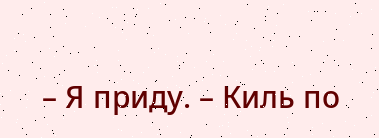– Я приду. – Киль по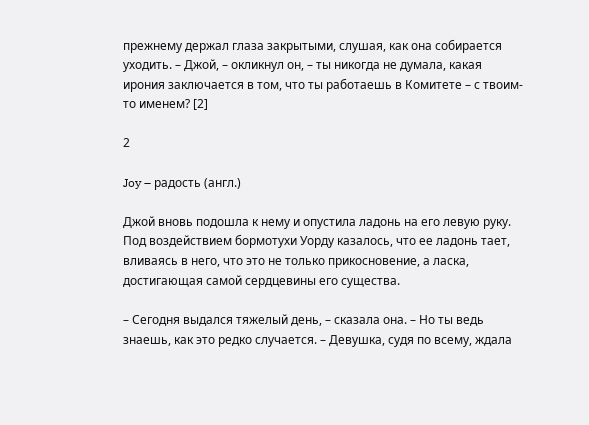прежнему держал глаза закрытыми, слушая, как она собирается уходить. – Джой, – окликнул он, – ты никогда не думала, какая ирония заключается в том, что ты работаешь в Комитете – с твоим-то именем? [2]

2

Joy – радость (англ.)

Джой вновь подошла к нему и опустила ладонь на его левую руку. Под воздействием бормотухи Уорду казалось, что ее ладонь тает, вливаясь в него, что это не только прикосновение, а ласка, достигающая самой сердцевины его существа.

– Сегодня выдался тяжелый день, – сказала она. – Но ты ведь знаешь, как это редко случается. – Девушка, судя по всему, ждала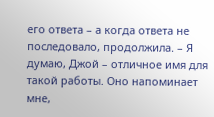его ответа – а когда ответа не последовало, продолжила. – Я думаю, Джой – отличное имя для такой работы. Оно напоминает мне,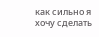как сильно я хочу сделать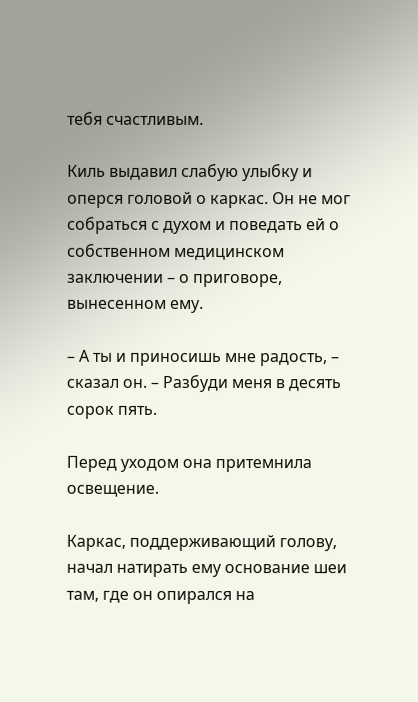тебя счастливым.

Киль выдавил слабую улыбку и оперся головой о каркас. Он не мог собраться с духом и поведать ей о собственном медицинском заключении – о приговоре, вынесенном ему.

– А ты и приносишь мне радость, – сказал он. – Разбуди меня в десять сорок пять.

Перед уходом она притемнила освещение.

Каркас, поддерживающий голову, начал натирать ему основание шеи там, где он опирался на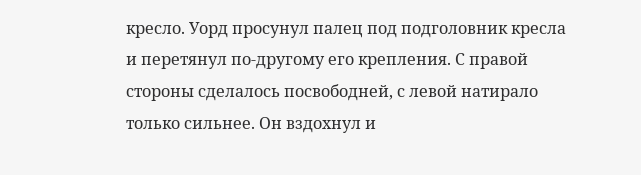кресло. Уорд просунул палец под подголовник кресла и перетянул по-другому его крепления. С правой стороны сделалось посвободней, с левой натирало только сильнее. Он вздохнул и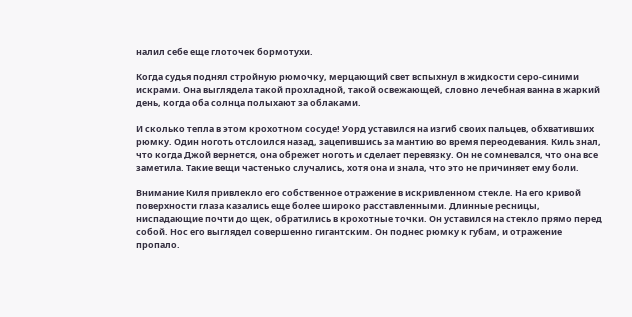налил себе еще глоточек бормотухи.

Когда судья поднял стройную рюмочку, мерцающий свет вспыхнул в жидкости серо-синими искрами. Она выглядела такой прохладной, такой освежающей, словно лечебная ванна в жаркий день, когда оба солнца полыхают за облаками.

И сколько тепла в этом крохотном сосуде! Уорд уставился на изгиб своих пальцев, обхвативших рюмку. Один ноготь отслоился назад, зацепившись за мантию во время переодевания. Киль знал, что когда Джой вернется, она обрежет ноготь и сделает перевязку. Он не сомневался, что она все заметила. Такие вещи частенько случались, хотя она и знала, что это не причиняет ему боли.

Внимание Киля привлекло его собственное отражение в искривленном стекле. На его кривой поверхности глаза казались еще более широко расставленными. Длинные ресницы, ниспадающие почти до щек, обратились в крохотные точки. Он уставился на стекло прямо перед собой. Нос его выглядел совершенно гигантским. Он поднес рюмку к губам, и отражение пропало.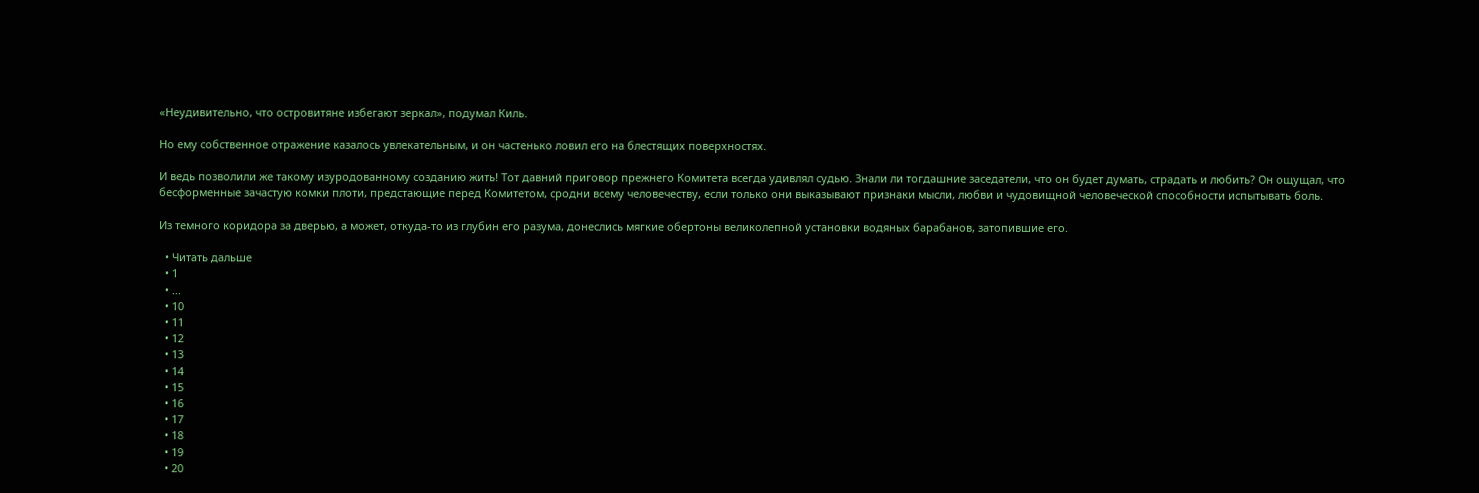«Неудивительно, что островитяне избегают зеркал», подумал Киль.

Но ему собственное отражение казалось увлекательным, и он частенько ловил его на блестящих поверхностях.

И ведь позволили же такому изуродованному созданию жить! Тот давний приговор прежнего Комитета всегда удивлял судью. Знали ли тогдашние заседатели, что он будет думать, страдать и любить? Он ощущал, что бесформенные зачастую комки плоти, предстающие перед Комитетом, сродни всему человечеству, если только они выказывают признаки мысли, любви и чудовищной человеческой способности испытывать боль.

Из темного коридора за дверью, а может, откуда-то из глубин его разума, донеслись мягкие обертоны великолепной установки водяных барабанов, затопившие его.

  • Читать дальше
  • 1
  • ...
  • 10
  • 11
  • 12
  • 13
  • 14
  • 15
  • 16
  • 17
  • 18
  • 19
  • 20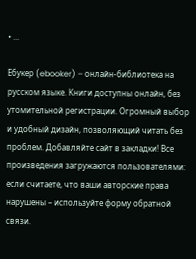• ...

Ебукер (ebooker) – онлайн-библиотека на русском языке. Книги доступны онлайн, без утомительной регистрации. Огромный выбор и удобный дизайн, позволяющий читать без проблем. Добавляйте сайт в закладки! Все произведения загружаются пользователями: если считаете, что ваши авторские права нарушены – используйте форму обратной связи.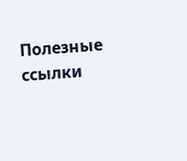Полезные ссылки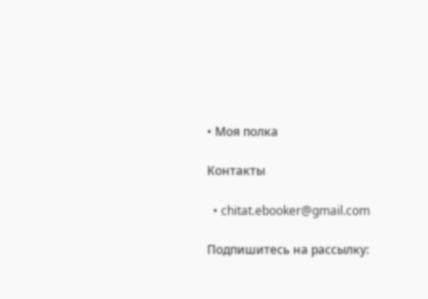• Моя полка

Контакты

  • chitat.ebooker@gmail.com

Подпишитесь на рассылку: